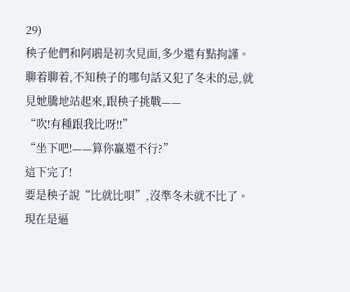29)
秧子他們和阿鵑是初次見面,多少還有點拘謹。
聊着聊着,不知秧子的哪句話又犯了冬未的忌,就見她騰地站起來,跟秧子挑戰——
“吹!有種跟我比呀!!”
“坐下吧!——算你贏還不行?”
這下完了!
要是秧子說“比就比唄”,沒準冬未就不比了。現在是逼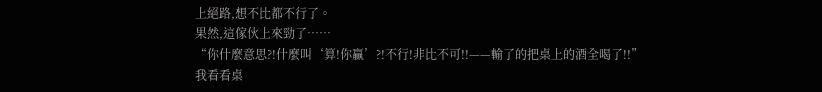上絕路,想不比都不行了。
果然,這傢伙上來勁了……
“你什麼意思?!什麼叫‘算!你贏’?!不行!非比不可!!——輸了的把桌上的酒全喝了!!”
我看看桌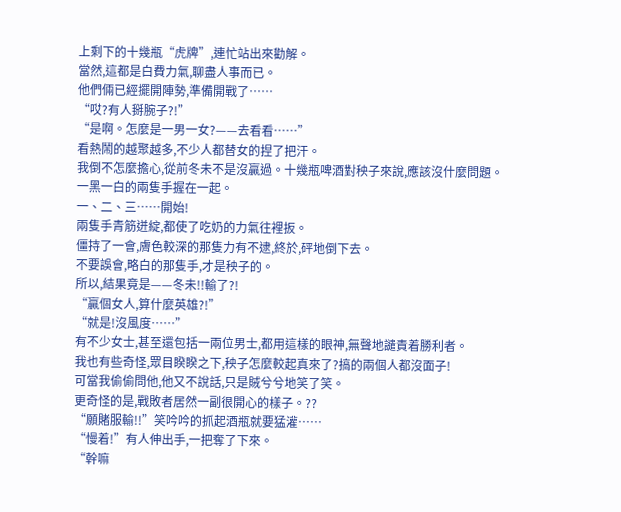上剩下的十幾瓶“虎牌”,連忙站出來勸解。
當然,這都是白費力氣,聊盡人事而已。
他們倆已經擺開陣勢,準備開戰了……
“哎?有人掰腕子?!”
“是啊。怎麼是一男一女?——去看看……”
看熱鬧的越聚越多,不少人都替女的捏了把汗。
我倒不怎麼擔心,從前冬未不是沒贏過。十幾瓶啤酒對秧子來說,應該沒什麼問題。
一黑一白的兩隻手握在一起。
一、二、三……開始!
兩隻手青筋迸綻,都使了吃奶的力氣往裡扳。
僵持了一會,膚色較深的那隻力有不逮,終於,砰地倒下去。
不要誤會,略白的那隻手,才是秧子的。
所以,結果竟是——冬未!!輸了?!
“贏個女人,算什麼英雄?!”
“就是!沒風度……”
有不少女士,甚至還包括一兩位男士,都用這樣的眼神,無聲地譴責着勝利者。
我也有些奇怪,眾目睽睽之下,秧子怎麼較起真來了?搞的兩個人都沒面子!
可當我偷偷問他,他又不說話,只是賊兮兮地笑了笑。
更奇怪的是,戰敗者居然一副很開心的樣子。??
“願賭服輸!!”笑吟吟的抓起酒瓶就要猛灌……
“慢着!”有人伸出手,一把奪了下來。
“幹嘛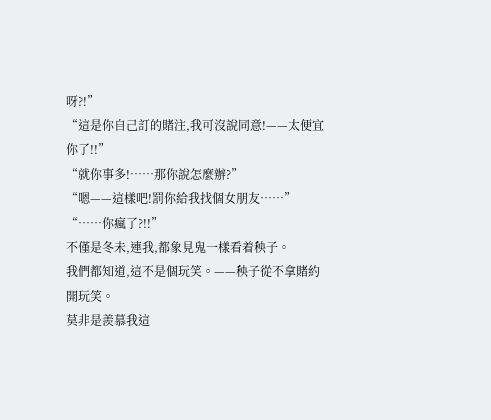呀?!”
“這是你自己訂的賭注,我可沒說同意!——太便宜你了!!”
“就你事多!……那你說怎麼辦?”
“嗯——這樣吧!罰你給我找個女朋友……”
“……你瘋了?!!”
不僅是冬未,連我,都象見鬼一樣看着秧子。
我們都知道,這不是個玩笑。——秧子從不拿賭約開玩笑。
莫非是羨慕我這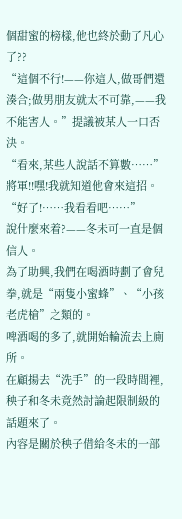個甜蜜的榜樣,他也終於動了凡心了??
“這個不行!——你這人,做哥們還湊合;做男朋友就太不可靠,——我不能害人。”提議被某人一口否決。
“看來,某些人說話不算數……”
將軍!!嘿!我就知道他會來這招。
“好了!……我看看吧……”
說什麼來着?——冬未可一直是個信人。
為了助興,我們在喝酒時劃了會兒拳,就是“兩隻小蜜蜂”、“小孩老虎槍”之類的。
啤酒喝的多了,就開始輪流去上廁所。
在顧揚去“洗手”的一段時間裡,秧子和冬未竟然討論起限制級的話題來了。
內容是關於秧子借給冬未的一部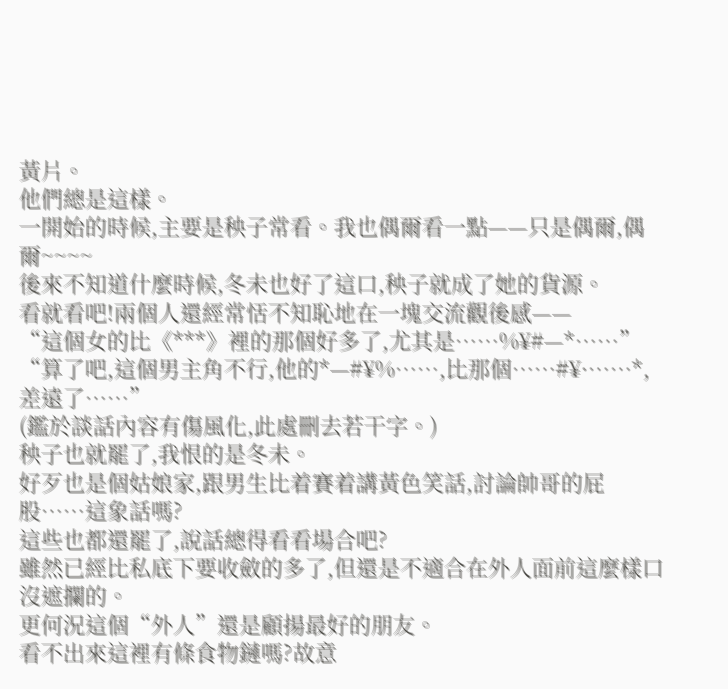黃片。
他們總是這樣。
一開始的時候,主要是秧子常看。我也偶爾看一點——只是偶爾,偶爾~~~~
後來不知道什麼時候,冬未也好了這口,秧子就成了她的貨源。
看就看吧!兩個人還經常恬不知恥地在一塊交流觀後感——
“這個女的比《***》裡的那個好多了,尤其是……%¥#—*……”
“算了吧,這個男主角不行,他的*—#¥%……,比那個……#¥·……*,差遠了……”
(鑑於談話內容有傷風化,此處刪去若干字。)
秧子也就罷了,我恨的是冬未。
好歹也是個姑娘家,跟男生比着賽着講黃色笑話,討論帥哥的屁股……這象話嗎?
這些也都還罷了,說話總得看看場合吧?
雖然已經比私底下要收斂的多了,但還是不適合在外人面前這麼樣口沒遮攔的。
更何況這個“外人”還是顧揚最好的朋友。
看不出來這裡有條食物鏈嗎?故意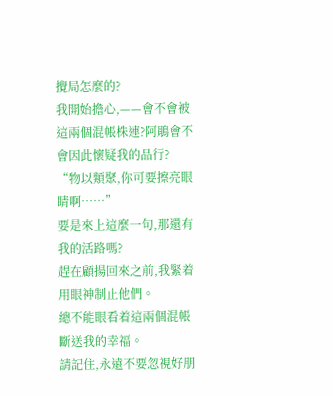攪局怎麼的?
我開始擔心,——會不會被這兩個混帳株連?阿鵑會不會因此懷疑我的品行?
“物以類聚,你可要擦亮眼睛啊……”
要是來上這麼一句,那還有我的活路嗎?
趕在顧揚回來之前,我緊着用眼神制止他們。
總不能眼看着這兩個混帳斷送我的幸福。
請記住,永遠不要忽視好朋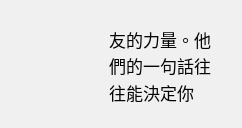友的力量。他們的一句話往往能決定你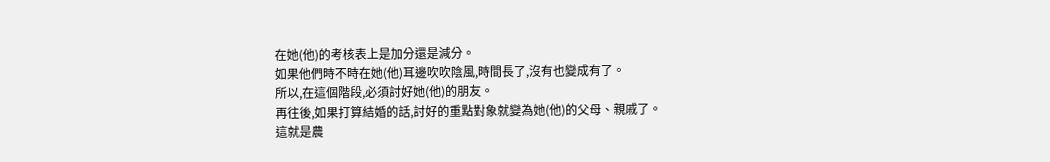在她(他)的考核表上是加分還是減分。
如果他們時不時在她(他)耳邊吹吹陰風,時間長了,沒有也變成有了。
所以,在這個階段,必須討好她(他)的朋友。
再往後,如果打算結婚的話,討好的重點對象就變為她(他)的父母、親戚了。
這就是農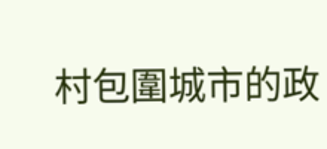村包圍城市的政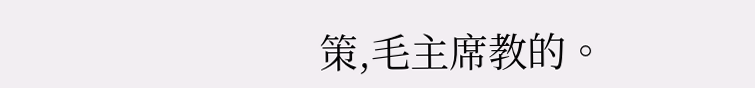策,毛主席教的。